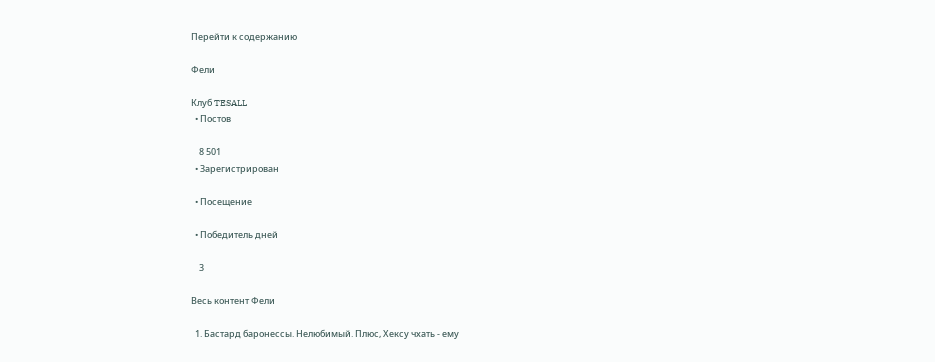Перейти к содержанию

Фели

Клуб TESALL
  • Постов

    8 501
  • Зарегистрирован

  • Посещение

  • Победитель дней

    3

Весь контент Фели

  1. Бастард баронессы. Нелюбимый. Плюс, Хексу чхать - ему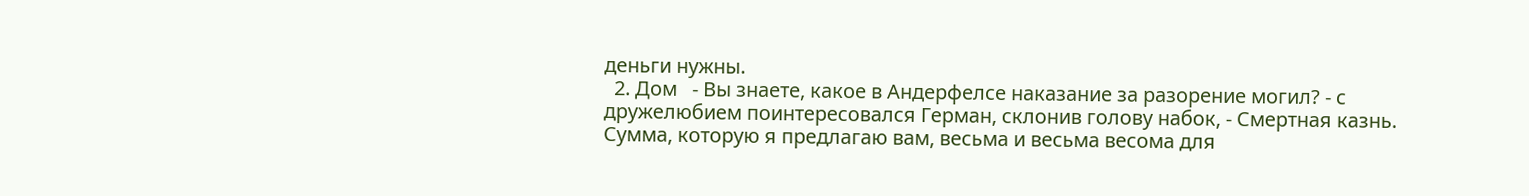деньги нужны.
  2. Дом   - Вы знаете, какое в Андерфелсе наказание за разорение могил? - с дружелюбием поинтересовался Герман, склонив голову набок, - Смертная казнь. Сумма, которую я предлагаю вам, весьма и весьма весома для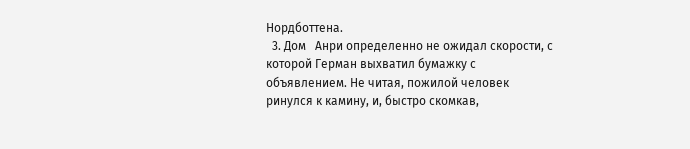Нордботтена.
  3. Дом   Анри определенно не ожидал скорости, с которой Герман выхватил бумажку с объявлением. Не читая, пожилой человек ринулся к камину, и, быстро скомкав,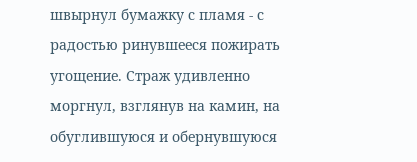швырнул бумажку с пламя - с радостью ринувшееся пожирать угощение. Страж удивленно моргнул, взглянув на камин, на обуглившуюся и обернувшуюся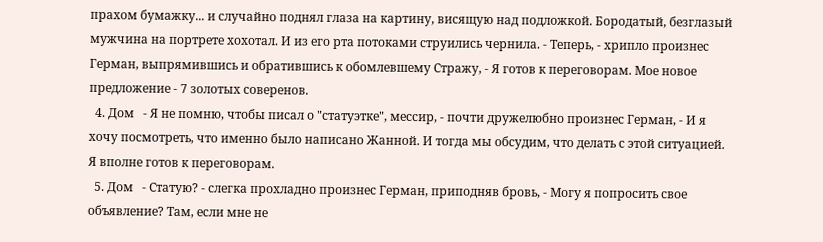прахом бумажку... и случайно поднял глаза на картину, висящую над подложкой. Бородатый, безглазый мужчина на портрете хохотал. И из его рта потоками струились чернила. - Теперь, - хрипло произнес Герман, выпрямившись и обратившись к обомлевшему Стражу, - Я готов к переговорам. Мое новое предложение - 7 золотых соверенов.
  4. Дом   - Я не помню, чтобы писал о "статуэтке", мессир, - почти дружелюбно произнес Герман, - И я хочу посмотреть, что именно было написано Жанной. И тогда мы обсудим, что делать с этой ситуацией. Я вполне готов к переговорам.
  5. Дом   - Статую? - слегка прохладно произнес Герман, приподняв бровь, - Могу я попросить свое объявление? Там, если мне не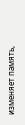изменяет память,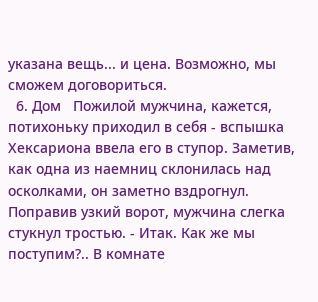указана вещь... и цена. Возможно, мы сможем договориться.
  6. Дом   Пожилой мужчина, кажется, потихоньку приходил в себя - вспышка Хексариона ввела его в ступор. Заметив, как одна из наемниц склонилась над осколками, он заметно вздрогнул. Поправив узкий ворот, мужчина слегка стукнул тростью. - Итак. Как же мы поступим?.. В комнате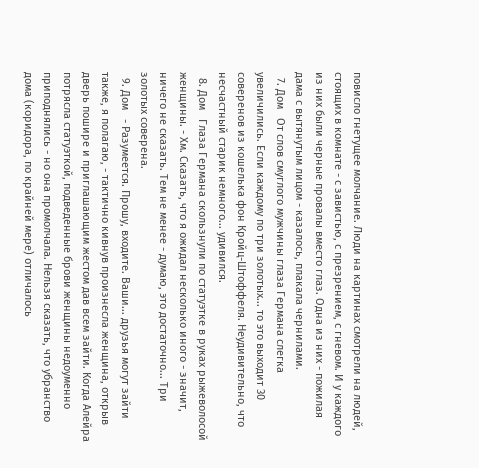повисло гнетущее молчание. Люди на картинах смотрели на людей, стоящих в комнате - с завистью, с презрением, с гневом. И у каждого из них были черные провалы вместо глаз. Одна из них - пожилая дама с вытянутым лицом - казалось, плакала чернилами.
  7. Дом   От слов смуглого мужчины глаза Германа слегка увеличились. Если каждому по три золотых... то это выходит 30 соверенов из кошелька фон Кройц-Штоффеля. Неудивительно, что несчастный старик немного... удивился.
  8. Дом   Глаза Германа скользнули по статуэтке в руках рыжеволосой женщины. - Хм. Сказать, что я ожидал несколько иного - значит, ничего не сказать. Тем не менее - думаю, это достаточно... Три золотых соверена.
  9. Дом   - Разумеется. Прошу, входите. Ваши... друзья могут зайти также, я полагаю, - тактично кивнув произнесла женщина, открыв дверь пошире и приглашающим жестом дав всем зайти. Когда Алейра потрясла статуэткой, подведенные брови женщины недоуменно приподнялись - но она промолчала. Нельзя сказать, что убранство дома (коридора, по крайней мере) отличалось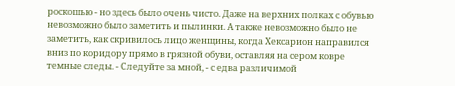роскошью - но здесь было очень чисто. Даже на верхних полках с обувью невозможно было заметить и пылинки. А также невозможно было не заметить, как скривилось лицо женщины, когда Хексарион направился вниз по коридору прямо в грязной обуви, оставляя на сером ковре темные следы. - Следуйте за мной, - с едва различимой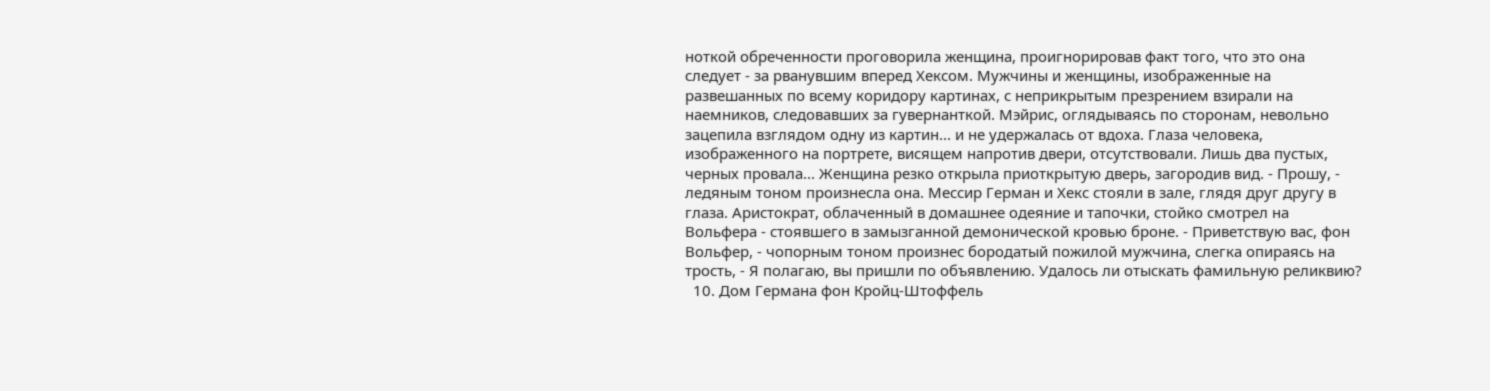ноткой обреченности проговорила женщина, проигнорировав факт того, что это она следует - за рванувшим вперед Хексом. Мужчины и женщины, изображенные на развешанных по всему коридору картинах, с неприкрытым презрением взирали на наемников, следовавших за гувернанткой. Мэйрис, оглядываясь по сторонам, невольно зацепила взглядом одну из картин... и не удержалась от вдоха. Глаза человека, изображенного на портрете, висящем напротив двери, отсутствовали. Лишь два пустых, черных провала... Женщина резко открыла приоткрытую дверь, загородив вид. - Прошу, - ледяным тоном произнесла она. Мессир Герман и Хекс стояли в зале, глядя друг другу в глаза. Аристократ, облаченный в домашнее одеяние и тапочки, стойко смотрел на Вольфера - стоявшего в замызганной демонической кровью броне. - Приветствую вас, фон Вольфер, - чопорным тоном произнес бородатый пожилой мужчина, слегка опираясь на трость, - Я полагаю, вы пришли по объявлению. Удалось ли отыскать фамильную реликвию?
  10. Дом Германа фон Кройц-Штоффель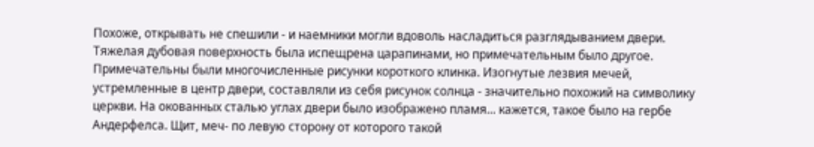Похоже, открывать не спешили - и наемники могли вдоволь насладиться разглядыванием двери. Тяжелая дубовая поверхность была испещрена царапинами, но примечательным было другое. Примечательны были многочисленные рисунки короткого клинка. Изогнутые лезвия мечей, устремленные в центр двери, составляли из себя рисунок солнца - значительно похожий на символику церкви. На окованных сталью углах двери было изображено пламя... кажется, такое было на гербе Андерфелса. Щит, меч- по левую сторону от которого такой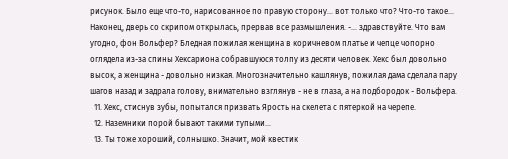рисунок. Было еще что-то, нарисованное по правую сторону... вот только что? Что-то такое... Наконец, дверь со скрипом открылась, прервав все размышления. -... здравствуйте. Что вам угодно, фон Вольфер? Бледная пожилая женщина в коричневом платье и чепце чопорно оглядела из-за спины Хексариона собравшуюся толпу из десяти человек. Хекс был довольно высок, а женщина - довольно низкая. Многозначительно кашлянув, пожилая дама сделала пару шагов назад и задрала голову, внимательно взглянув - не в глаза, а на подбородок - Вольфера.
  11. Хекс, стиснув зубы, попытался призвать Ярость на скелета с пятеркой на черепе.
  12. Наземники порой бывают такими тупыми...
  13. Ты тоже хороший, солнышко. Значит, мой квестик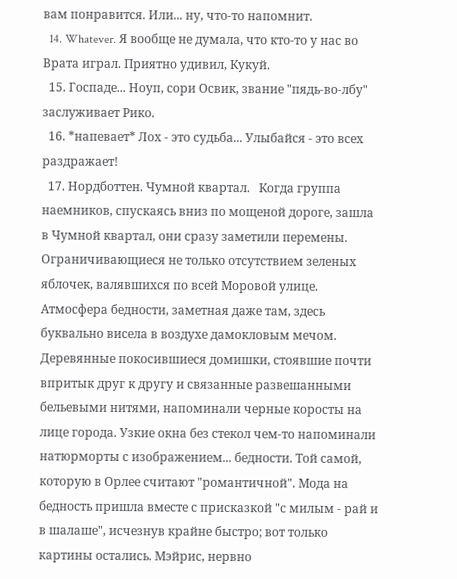вам понравится. Или... ну, что-то напомнит.
  14. Whatever. Я вообще не думала, что кто-то у нас во Врата играл. Приятно удивил, Кукуй.
  15. Госпаде... Ноуп, сори Освик, звание "пядь-во-лбу" заслуживает Рико.
  16. *напевает* Лох - это судьба... Улыбайся - это всех раздражает!
  17. Нордботтен. Чумной квартал.   Когда группа наемников, спускаясь вниз по мощеной дороге, зашла в Чумной квартал, они сразу заметили перемены. Ограничивающиеся не только отсутствием зеленых яблочек, валявшихся по всей Моровой улице. Атмосфера бедности, заметная даже там, здесь буквально висела в воздухе дамокловым мечом. Деревянные покосившиеся домишки, стоявшие почти впритык друг к другу и связанные развешанными бельевыми нитями, напоминали черные коросты на лице города. Узкие окна без стекол чем-то напоминали натюрморты с изображением... бедности. Той самой, которую в Орлее считают "романтичной". Мода на бедность пришла вместе с присказкой "с милым - рай и в шалаше", исчезнув крайне быстро; вот только картины остались. Мэйрис, нервно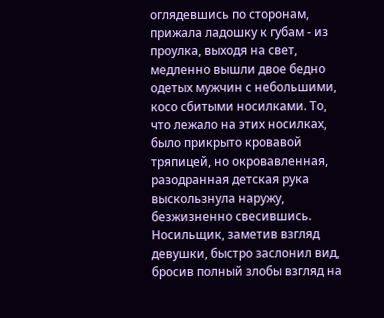оглядевшись по сторонам, прижала ладошку к губам - из проулка, выходя на свет, медленно вышли двое бедно одетых мужчин с небольшими, косо сбитыми носилками. То, что лежало на этих носилках, было прикрыто кровавой тряпицей, но окровавленная, разодранная детская рука выскользнула наружу, безжизненно свесившись. Носильщик, заметив взгляд девушки, быстро заслонил вид, бросив полный злобы взгляд на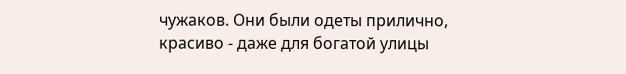чужаков. Они были одеты прилично, красиво - даже для богатой улицы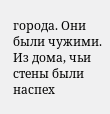города. Они были чужими. Из дома, чьи стены были наспех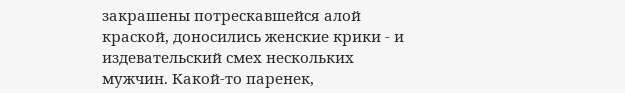закрашены потрескавшейся алой краской, доносились женские крики - и издевательский смех нескольких мужчин. Какой-то паренек,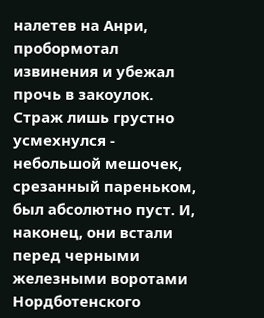налетев на Анри, пробормотал извинения и убежал прочь в закоулок. Страж лишь грустно усмехнулся - небольшой мешочек, срезанный пареньком, был абсолютно пуст. И, наконец, они встали перед черными железными воротами Нордботенского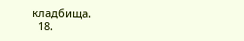кладбища.
  18.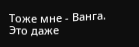Тоже мне - Ванга. Это даже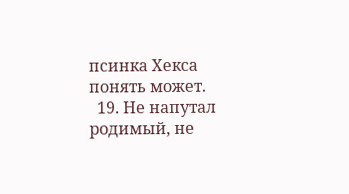псинка Хекса понять может.
  19. Не напутал родимый, не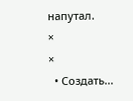напутал.
×
×
  • Создать...